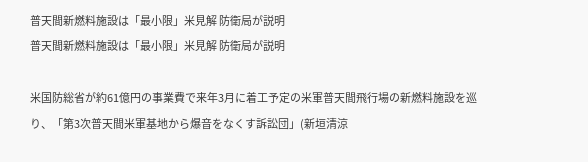普天間新燃料施設は「最小限」米見解 防衛局が説明
普天間新燃料施設は「最小限」米見解 防衛局が説明

米国防総省が約61億円の事業費で来年3月に着工予定の米軍普天間飛行場の新燃料施設を巡り、「第3次普天間米軍基地から爆音をなくす訴訟団」(新垣清涼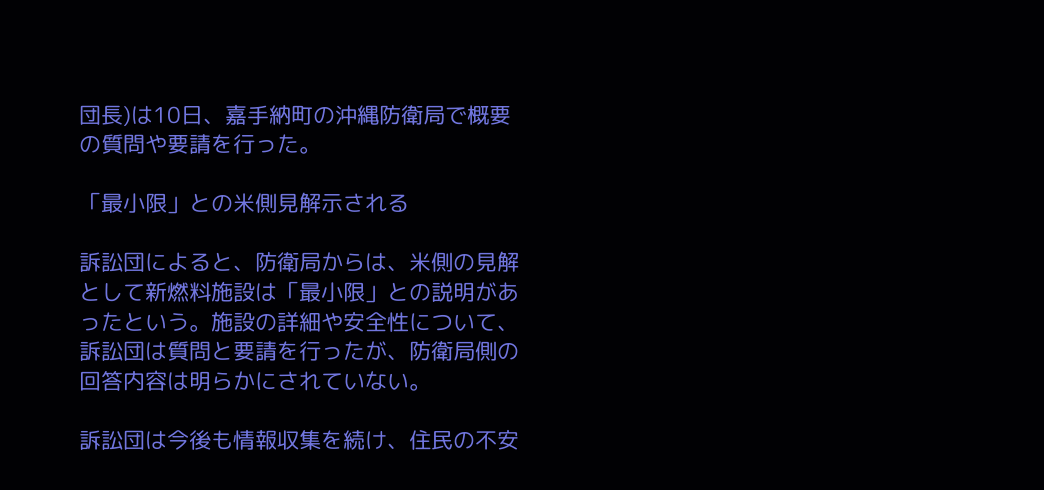団長)は10日、嘉手納町の沖縄防衛局で概要の質問や要請を行った。

「最小限」との米側見解示される

訴訟団によると、防衛局からは、米側の見解として新燃料施設は「最小限」との説明があったという。施設の詳細や安全性について、訴訟団は質問と要請を行ったが、防衛局側の回答内容は明らかにされていない。

訴訟団は今後も情報収集を続け、住民の不安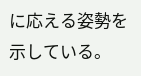に応える姿勢を示している。